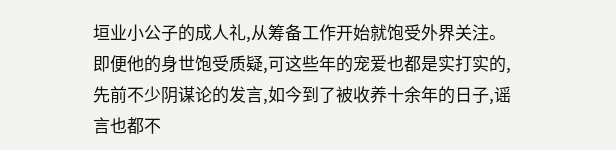垣业小公子的成人礼,从筹备工作开始就饱受外界关注。
即便他的身世饱受质疑,可这些年的宠爱也都是实打实的,先前不少阴谋论的发言,如今到了被收养十余年的日子,谣言也都不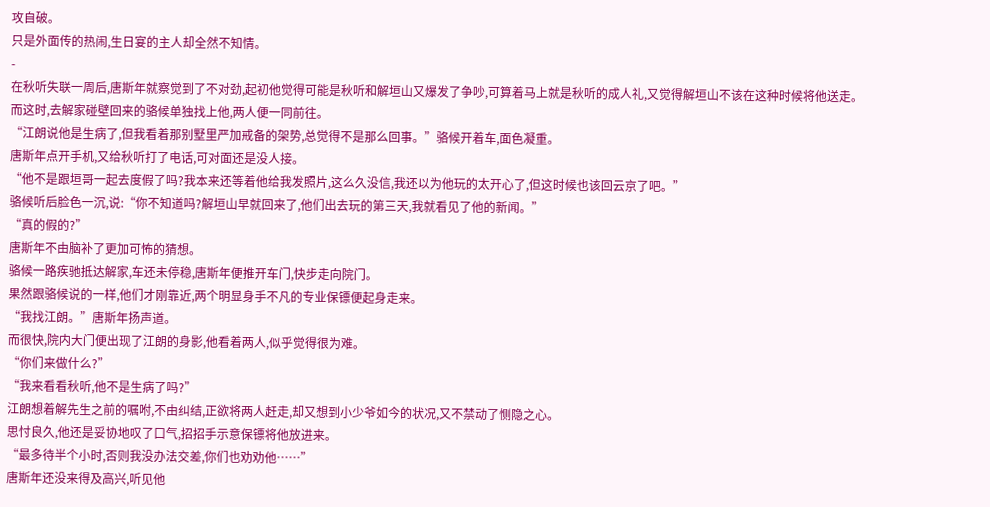攻自破。
只是外面传的热闹,生日宴的主人却全然不知情。
-
在秋听失联一周后,唐斯年就察觉到了不对劲,起初他觉得可能是秋听和解垣山又爆发了争吵,可算着马上就是秋听的成人礼,又觉得解垣山不该在这种时候将他送走。
而这时,去解家碰壁回来的骆候单独找上他,两人便一同前往。
“江朗说他是生病了,但我看着那别墅里严加戒备的架势,总觉得不是那么回事。”骆候开着车,面色凝重。
唐斯年点开手机,又给秋听打了电话,可对面还是没人接。
“他不是跟垣哥一起去度假了吗?我本来还等着他给我发照片,这么久没信,我还以为他玩的太开心了,但这时候也该回云京了吧。”
骆候听后脸色一沉,说:“你不知道吗?解垣山早就回来了,他们出去玩的第三天,我就看见了他的新闻。”
“真的假的?”
唐斯年不由脑补了更加可怖的猜想。
骆候一路疾驰抵达解家,车还未停稳,唐斯年便推开车门,快步走向院门。
果然跟骆候说的一样,他们才刚靠近,两个明显身手不凡的专业保镖便起身走来。
“我找江朗。”唐斯年扬声道。
而很快,院内大门便出现了江朗的身影,他看着两人,似乎觉得很为难。
“你们来做什么?”
“我来看看秋听,他不是生病了吗?”
江朗想着解先生之前的嘱咐,不由纠结,正欲将两人赶走,却又想到小少爷如今的状况,又不禁动了恻隐之心。
思忖良久,他还是妥协地叹了口气,招招手示意保镖将他放进来。
“最多待半个小时,否则我没办法交差,你们也劝劝他……”
唐斯年还没来得及高兴,听见他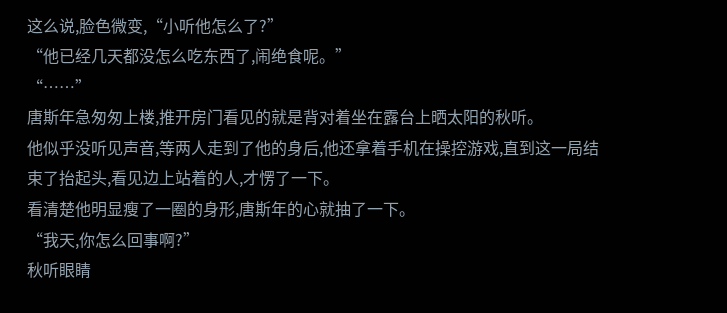这么说,脸色微变,“小听他怎么了?”
“他已经几天都没怎么吃东西了,闹绝食呢。”
“……”
唐斯年急匆匆上楼,推开房门看见的就是背对着坐在露台上晒太阳的秋听。
他似乎没听见声音,等两人走到了他的身后,他还拿着手机在操控游戏,直到这一局结束了抬起头,看见边上站着的人,才愣了一下。
看清楚他明显瘦了一圈的身形,唐斯年的心就抽了一下。
“我天,你怎么回事啊?”
秋听眼睛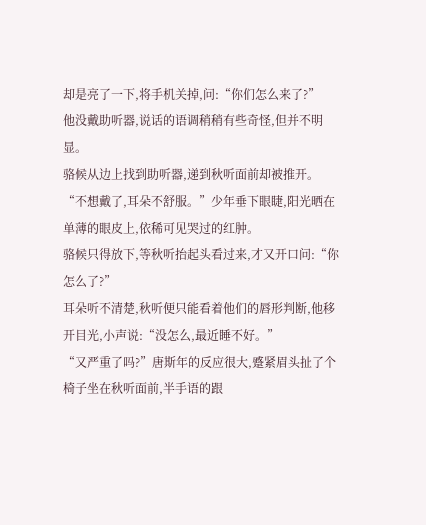却是亮了一下,将手机关掉,问:“你们怎么来了?”
他没戴助听器,说话的语调稍稍有些奇怪,但并不明显。
骆候从边上找到助听器,递到秋听面前却被推开。
“不想戴了,耳朵不舒服。”少年垂下眼睫,阳光晒在单薄的眼皮上,依稀可见哭过的红肿。
骆候只得放下,等秋听抬起头看过来,才又开口问:“你怎么了?”
耳朵听不清楚,秋听便只能看着他们的唇形判断,他移开目光,小声说:“没怎么,最近睡不好。”
“又严重了吗?”唐斯年的反应很大,蹙紧眉头扯了个椅子坐在秋听面前,半手语的跟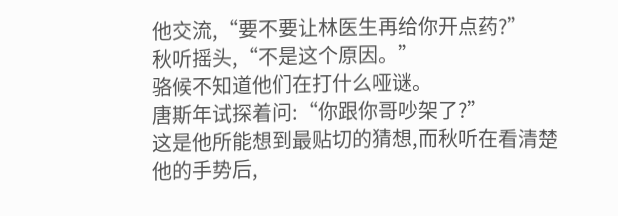他交流,“要不要让林医生再给你开点药?”
秋听摇头,“不是这个原因。”
骆候不知道他们在打什么哑谜。
唐斯年试探着问:“你跟你哥吵架了?”
这是他所能想到最贴切的猜想,而秋听在看清楚他的手势后,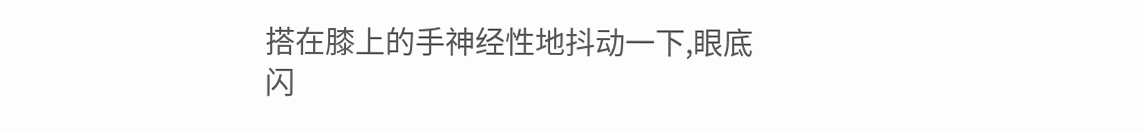搭在膝上的手神经性地抖动一下,眼底闪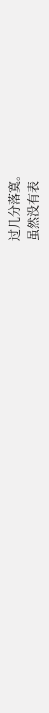过几分落寞。
虽然没有表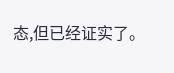态,但已经证实了。